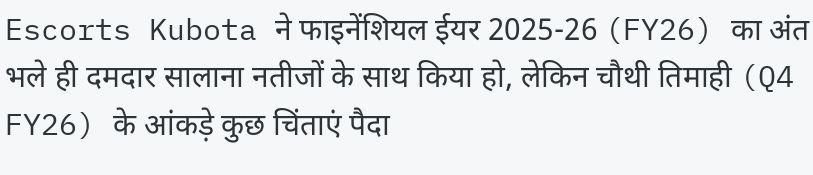Escorts Kubota ने फाइनेंशियल ईयर 2025-26 (FY26) का अंत भले ही दमदार सालाना नतीजों के साथ किया हो, लेकिन चौथी तिमाही (Q4 FY26) के आंकड़े कुछ चिंताएं पैदा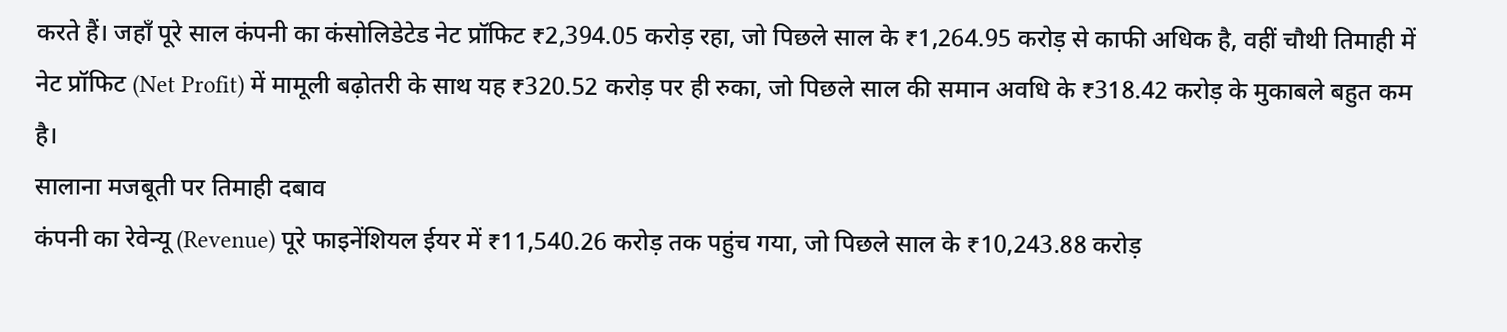करते हैं। जहाँ पूरे साल कंपनी का कंसोलिडेटेड नेट प्रॉफिट ₹2,394.05 करोड़ रहा, जो पिछले साल के ₹1,264.95 करोड़ से काफी अधिक है, वहीं चौथी तिमाही में नेट प्रॉफिट (Net Profit) में मामूली बढ़ोतरी के साथ यह ₹320.52 करोड़ पर ही रुका, जो पिछले साल की समान अवधि के ₹318.42 करोड़ के मुकाबले बहुत कम है।
सालाना मजबूती पर तिमाही दबाव
कंपनी का रेवेन्यू (Revenue) पूरे फाइनेंशियल ईयर में ₹11,540.26 करोड़ तक पहुंच गया, जो पिछले साल के ₹10,243.88 करोड़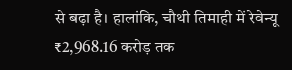से बढ़ा है। हालांकि, चौथी तिमाही में रेवेन्यू ₹2,968.16 करोड़ तक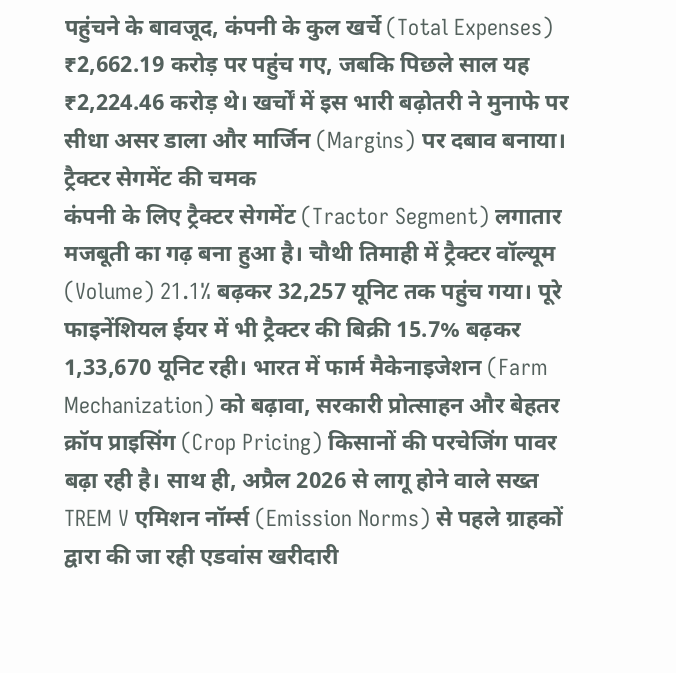पहुंचने के बावजूद, कंपनी के कुल खर्चे (Total Expenses) ₹2,662.19 करोड़ पर पहुंच गए, जबकि पिछले साल यह ₹2,224.46 करोड़ थे। खर्चों में इस भारी बढ़ोतरी ने मुनाफे पर सीधा असर डाला और मार्जिन (Margins) पर दबाव बनाया।
ट्रैक्टर सेगमेंट की चमक
कंपनी के लिए ट्रैक्टर सेगमेंट (Tractor Segment) लगातार मजबूती का गढ़ बना हुआ है। चौथी तिमाही में ट्रैक्टर वॉल्यूम (Volume) 21.1% बढ़कर 32,257 यूनिट तक पहुंच गया। पूरे फाइनेंशियल ईयर में भी ट्रैक्टर की बिक्री 15.7% बढ़कर 1,33,670 यूनिट रही। भारत में फार्म मैकेनाइजेशन (Farm Mechanization) को बढ़ावा, सरकारी प्रोत्साहन और बेहतर क्रॉप प्राइसिंग (Crop Pricing) किसानों की परचेजिंग पावर बढ़ा रही है। साथ ही, अप्रैल 2026 से लागू होने वाले सख्त TREM V एमिशन नॉर्म्स (Emission Norms) से पहले ग्राहकों द्वारा की जा रही एडवांस खरीदारी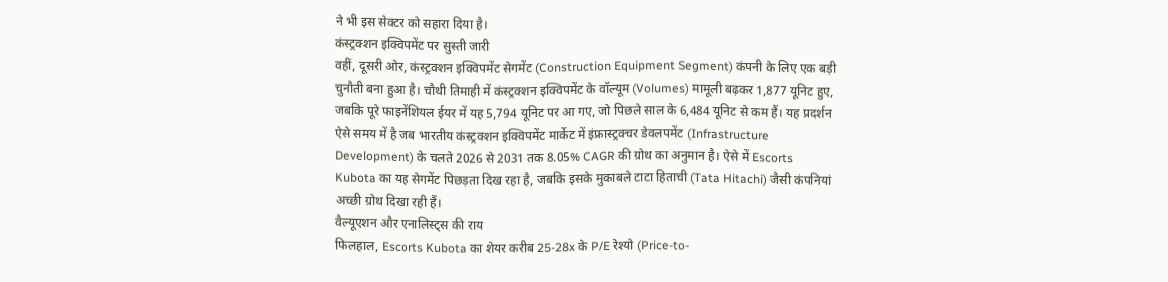ने भी इस सेक्टर को सहारा दिया है।
कंस्ट्रक्शन इक्विपमेंट पर सुस्ती जारी
वहीं, दूसरी ओर, कंस्ट्रक्शन इक्विपमेंट सेगमेंट (Construction Equipment Segment) कंपनी के लिए एक बड़ी चुनौती बना हुआ है। चौथी तिमाही में कंस्ट्रक्शन इक्विपमेंट के वॉल्यूम (Volumes) मामूली बढ़कर 1,877 यूनिट हुए, जबकि पूरे फाइनेंशियल ईयर में यह 5,794 यूनिट पर आ गए, जो पिछले साल के 6,484 यूनिट से कम हैं। यह प्रदर्शन ऐसे समय में है जब भारतीय कंस्ट्रक्शन इक्विपमेंट मार्केट में इंफ्रास्ट्रक्चर डेवलपमेंट (Infrastructure Development) के चलते 2026 से 2031 तक 8.05% CAGR की ग्रोथ का अनुमान है। ऐसे में Escorts Kubota का यह सेगमेंट पिछड़ता दिख रहा है, जबकि इसके मुकाबले टाटा हिताची (Tata Hitachi) जैसी कंपनियां अच्छी ग्रोथ दिखा रही हैं।
वैल्यूएशन और एनालिस्ट्स की राय
फिलहाल, Escorts Kubota का शेयर करीब 25-28x के P/E रेश्यो (Price-to-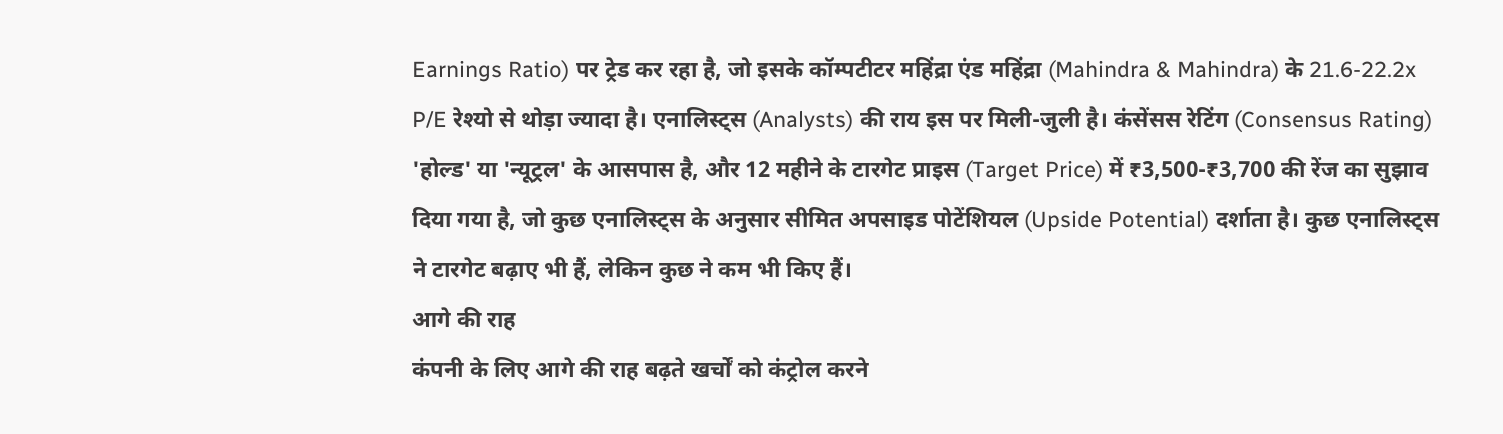Earnings Ratio) पर ट्रेड कर रहा है, जो इसके कॉम्पटीटर महिंद्रा एंड महिंद्रा (Mahindra & Mahindra) के 21.6-22.2x P/E रेश्यो से थोड़ा ज्यादा है। एनालिस्ट्स (Analysts) की राय इस पर मिली-जुली है। कंसेंसस रेटिंग (Consensus Rating) 'होल्ड' या 'न्यूट्रल' के आसपास है, और 12 महीने के टारगेट प्राइस (Target Price) में ₹3,500-₹3,700 की रेंज का सुझाव दिया गया है, जो कुछ एनालिस्ट्स के अनुसार सीमित अपसाइड पोटेंशियल (Upside Potential) दर्शाता है। कुछ एनालिस्ट्स ने टारगेट बढ़ाए भी हैं, लेकिन कुछ ने कम भी किए हैं।
आगे की राह
कंपनी के लिए आगे की राह बढ़ते खर्चों को कंट्रोल करने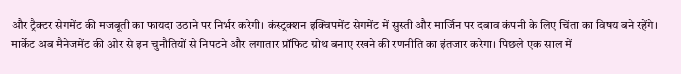और ट्रैक्टर सेगमेंट की मजबूती का फायदा उठाने पर निर्भर करेगी। कंस्ट्रक्शन इक्विपमेंट सेगमेंट में सुस्ती और मार्जिन पर दबाव कंपनी के लिए चिंता का विषय बने रहेंगे। मार्केट अब मैनेजमेंट की ओर से इन चुनौतियों से निपटने और लगातार प्रॉफिट ग्रोथ बनाए रखने की रणनीति का इंतजार करेगा। पिछले एक साल में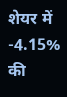शेयर में -4.15% की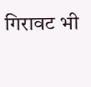गिरावट भी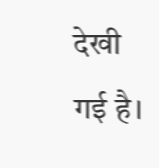देखी गई है।